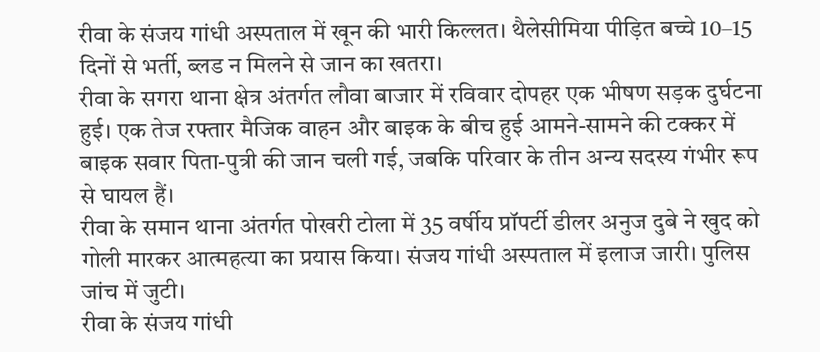रीवा के संजय गांधी अस्पताल में खून की भारी किल्लत। थैलेसीमिया पीड़ित बच्चे 10–15 दिनों से भर्ती, ब्लड न मिलने से जान का खतरा।
रीवा के सगरा थाना क्षेत्र अंतर्गत लौवा बाजार में रविवार दोपहर एक भीषण सड़क दुर्घटना हुई। एक तेज रफ्तार मैजिक वाहन और बाइक के बीच हुई आमने-सामने की टक्कर में बाइक सवार पिता-पुत्री की जान चली गई, जबकि परिवार के तीन अन्य सदस्य गंभीर रूप से घायल हैं।
रीवा के समान थाना अंतर्गत पोखरी टोला में 35 वर्षीय प्रॉपर्टी डीलर अनुज दुबे ने खुद को गोली मारकर आत्महत्या का प्रयास किया। संजय गांधी अस्पताल में इलाज जारी। पुलिस जांच में जुटी।
रीवा के संजय गांधी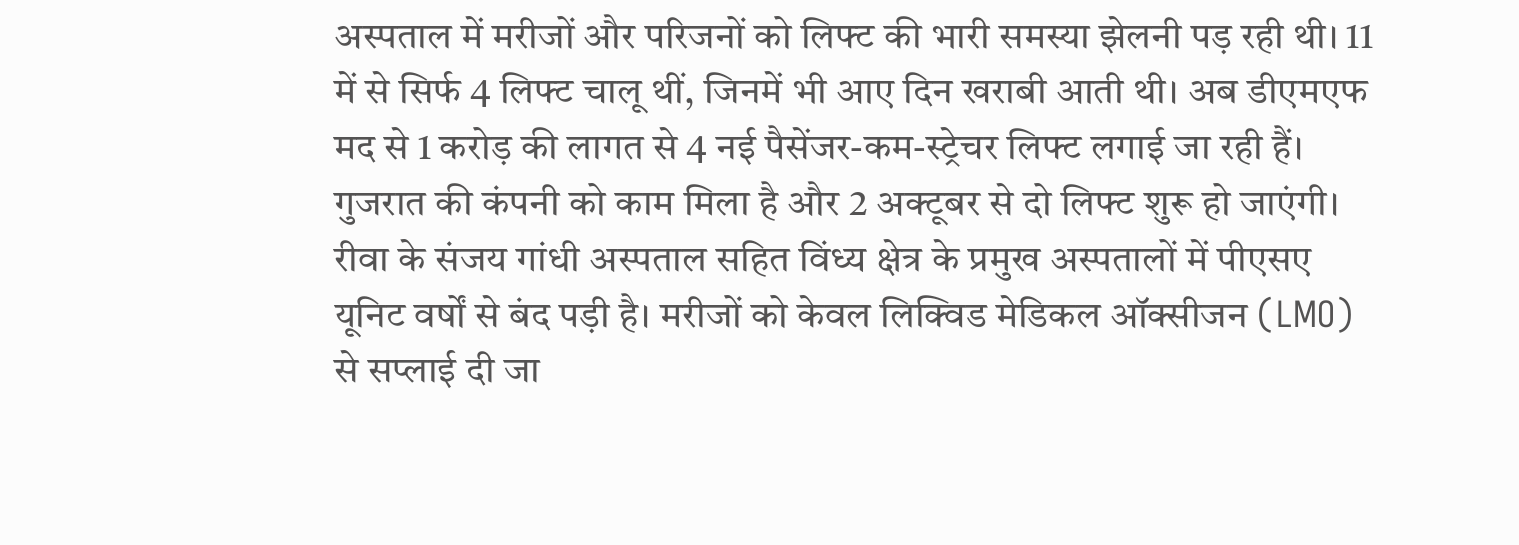अस्पताल में मरीजों और परिजनों को लिफ्ट की भारी समस्या झेलनी पड़ रही थी। 11 में से सिर्फ 4 लिफ्ट चालू थीं, जिनमें भी आए दिन खराबी आती थी। अब डीएमएफ मद से 1 करोड़ की लागत से 4 नई पैसेंजर-कम-स्ट्रेचर लिफ्ट लगाई जा रही हैं। गुजरात की कंपनी को काम मिला है और 2 अक्टूबर से दो लिफ्ट शुरू हो जाएंगी।
रीवा के संजय गांधी अस्पताल सहित विंध्य क्षेत्र के प्रमुख अस्पतालों में पीएसए यूनिट वर्षों से बंद पड़ी है। मरीजों को केवल लिक्विड मेडिकल ऑक्सीजन (LMO) से सप्लाई दी जा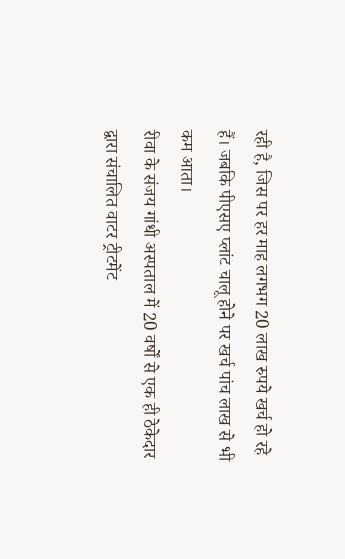रही है, जिस पर हर माह लगभग 20 लाख रुपये खर्च हो रहे हैं। जबकि पीएसए प्लांट चालू होने पर खर्च पांच लाख से भी कम आता।
रीवा के संजय गांधी अस्पताल में 20 वर्षों से एक ही ठेकेदार द्वारा संचालित वाटर ट्रीटमेंट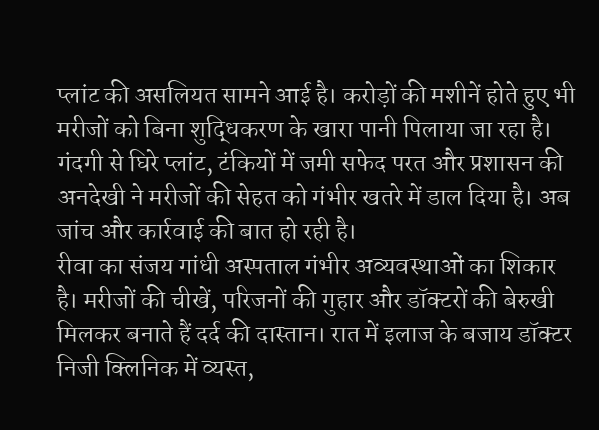प्लांट की असलियत सामने आई है। करोड़ों की मशीनें होते हुए भी मरीजों को बिना शुद्धिकरण के खारा पानी पिलाया जा रहा है। गंदगी से घिरे प्लांट, टंकियों में जमी सफेद परत और प्रशासन की अनदेखी ने मरीजों की सेहत को गंभीर खतरे में डाल दिया है। अब जांच और कार्रवाई की बात हो रही है।
रीवा का संजय गांधी अस्पताल गंभीर अव्यवस्थाओं का शिकार है। मरीजों की चीखें, परिजनों की गुहार और डॉक्टरों की बेरुखी मिलकर बनाते हैं दर्द की दास्तान। रात में इलाज के बजाय डॉक्टर निजी क्लिनिक में व्यस्त,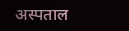अस्पताल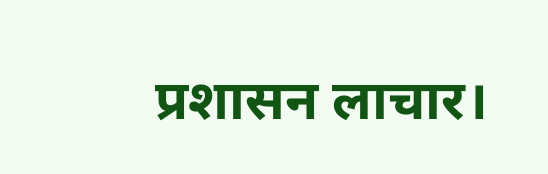प्रशासन लाचार।